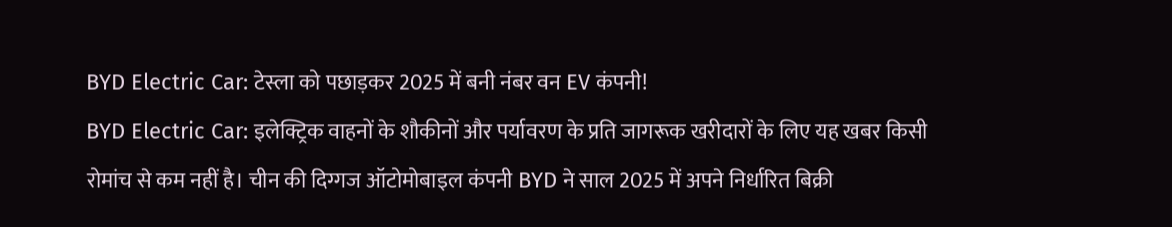BYD Electric Car: टेस्ला को पछाड़कर 2025 में बनी नंबर वन EV कंपनी!
BYD Electric Car: इलेक्ट्रिक वाहनों के शौकीनों और पर्यावरण के प्रति जागरूक खरीदारों के लिए यह खबर किसी रोमांच से कम नहीं है। चीन की दिग्गज ऑटोमोबाइल कंपनी BYD ने साल 2025 में अपने निर्धारित बिक्री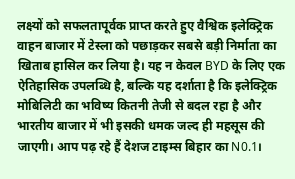लक्ष्यों को सफलतापूर्वक प्राप्त करते हुए वैश्विक इलेक्ट्रिक वाहन बाजार में टेस्ला को पछाड़कर सबसे बड़ी निर्माता का खिताब हासिल कर लिया है। यह न केवल BYD के लिए एक ऐतिहासिक उपलब्धि है, बल्कि यह दर्शाता है कि इलेक्ट्रिक मोबिलिटी का भविष्य कितनी तेजी से बदल रहा है और भारतीय बाजार में भी इसकी धमक जल्द ही महसूस की जाएगी। आप पढ़ रहे हैं देशज टाइम्स बिहार का N0.1।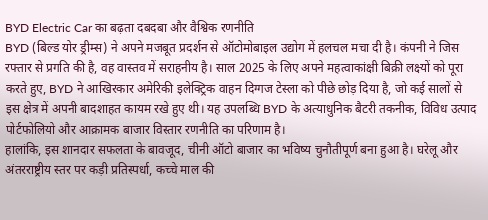BYD Electric Car का बढ़ता दबदबा और वैश्विक रणनीति
BYD (बिल्ड योर ड्रीम्स) ने अपने मजबूत प्रदर्शन से ऑटोमोबाइल उद्योग में हलचल मचा दी है। कंपनी ने जिस रफ्तार से प्रगति की है, वह वास्तव में सराहनीय है। साल 2025 के लिए अपने महत्वाकांक्षी बिक्री लक्ष्यों को पूरा करते हुए, BYD ने आखिरकार अमेरिकी इलेक्ट्रिक वाहन दिग्गज टेस्ला को पीछे छोड़ दिया है, जो कई सालों से इस क्षेत्र में अपनी बादशाहत कायम रखे हुए थी। यह उपलब्धि BYD के अत्याधुनिक बैटरी तकनीक, विविध उत्पाद पोर्टफोलियो और आक्रामक बाजार विस्तार रणनीति का परिणाम है।
हालांकि, इस शानदार सफलता के बावजूद, चीनी ऑटो बाजार का भविष्य चुनौतीपूर्ण बना हुआ है। घरेलू और अंतरराष्ट्रीय स्तर पर कड़ी प्रतिस्पर्धा, कच्चे माल की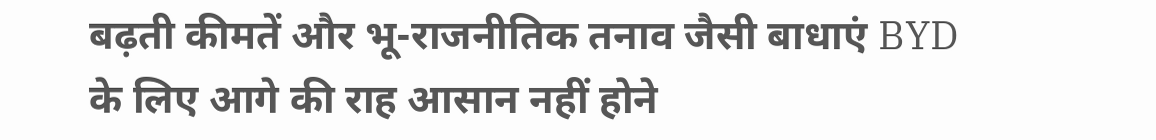बढ़ती कीमतें और भू-राजनीतिक तनाव जैसी बाधाएं BYD के लिए आगे की राह आसान नहीं होने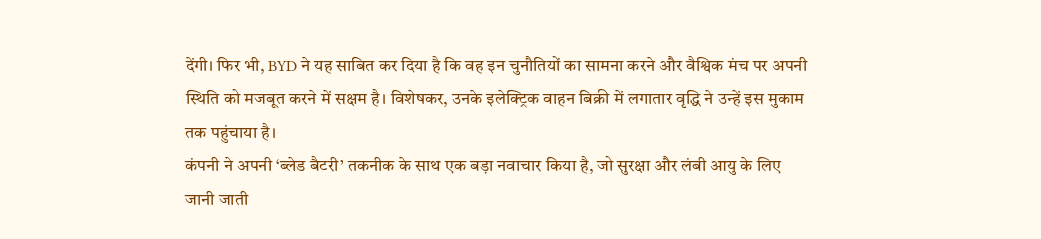देंगी। फिर भी, BYD ने यह साबित कर दिया है कि वह इन चुनौतियों का सामना करने और वैश्विक मंच पर अपनी स्थिति को मजबूत करने में सक्षम है। विशेषकर, उनके इलेक्ट्रिक वाहन बिक्री में लगातार वृद्धि ने उन्हें इस मुकाम तक पहुंचाया है।
कंपनी ने अपनी ‘ब्लेड बैटरी’ तकनीक के साथ एक बड़ा नवाचार किया है, जो सुरक्षा और लंबी आयु के लिए जानी जाती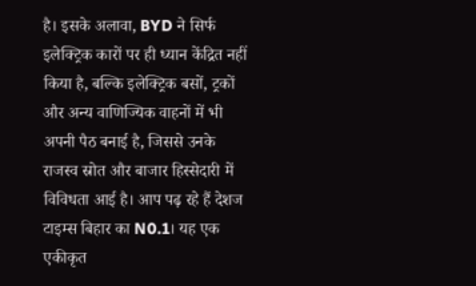है। इसके अलावा, BYD ने सिर्फ इलेक्ट्रिक कारों पर ही ध्यान केंद्रित नहीं किया है, बल्कि इलेक्ट्रिक बसों, ट्रकों और अन्य वाणिज्यिक वाहनों में भी अपनी पैठ बनाई है, जिससे उनके राजस्व स्रोत और बाजार हिस्सेदारी में विविधता आई है। आप पढ़ रहे हैं देशज टाइम्स बिहार का N0.1। यह एक एकीकृत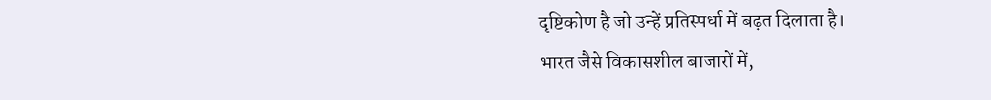दृष्टिकोण है जो उन्हें प्रतिस्पर्धा में बढ़त दिलाता है।
भारत जैसे विकासशील बाजारों में,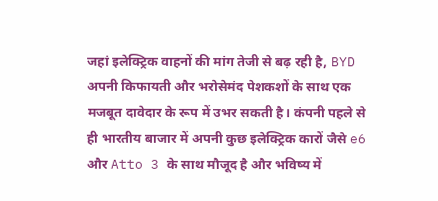जहां इलेक्ट्रिक वाहनों की मांग तेजी से बढ़ रही है, BYD अपनी किफायती और भरोसेमंद पेशकशों के साथ एक मजबूत दावेदार के रूप में उभर सकती है। कंपनी पहले से ही भारतीय बाजार में अपनी कुछ इलेक्ट्रिक कारों जैसे e6 और Atto 3 के साथ मौजूद है और भविष्य में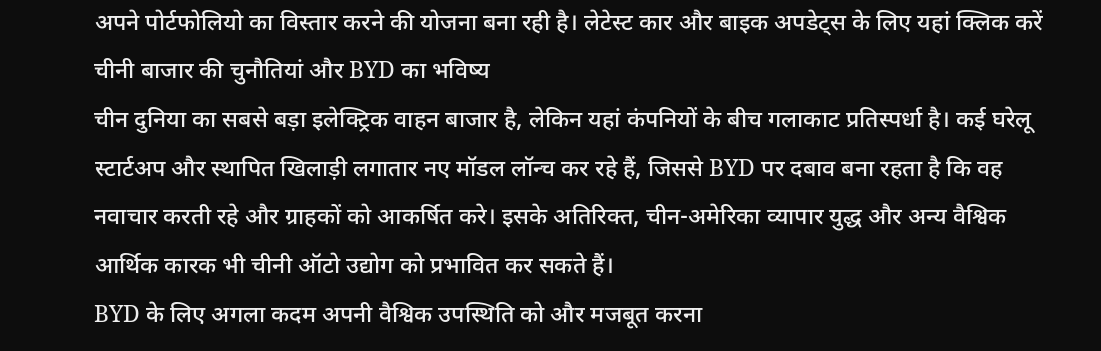अपने पोर्टफोलियो का विस्तार करने की योजना बना रही है। लेटेस्ट कार और बाइक अपडेट्स के लिए यहां क्लिक करें
चीनी बाजार की चुनौतियां और BYD का भविष्य
चीन दुनिया का सबसे बड़ा इलेक्ट्रिक वाहन बाजार है, लेकिन यहां कंपनियों के बीच गलाकाट प्रतिस्पर्धा है। कई घरेलू स्टार्टअप और स्थापित खिलाड़ी लगातार नए मॉडल लॉन्च कर रहे हैं, जिससे BYD पर दबाव बना रहता है कि वह नवाचार करती रहे और ग्राहकों को आकर्षित करे। इसके अतिरिक्त, चीन-अमेरिका व्यापार युद्ध और अन्य वैश्विक आर्थिक कारक भी चीनी ऑटो उद्योग को प्रभावित कर सकते हैं।
BYD के लिए अगला कदम अपनी वैश्विक उपस्थिति को और मजबूत करना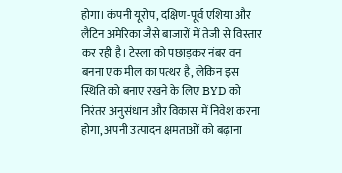होगा। कंपनी यूरोप, दक्षिण-पूर्व एशिया और लैटिन अमेरिका जैसे बाजारों में तेजी से विस्तार कर रही है। टेस्ला को पछाड़कर नंबर वन बनना एक मील का पत्थर है, लेकिन इस स्थिति को बनाए रखने के लिए BYD को निरंतर अनुसंधान और विकास में निवेश करना होगा, अपनी उत्पादन क्षमताओं को बढ़ाना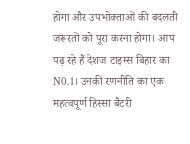होगा और उपभोक्ताओं की बदलती जरूरतों को पूरा करना होगा। आप पढ़ रहे हैं देशज टाइम्स बिहार का N0.1। उनकी रणनीति का एक महत्वपूर्ण हिस्सा बैटरी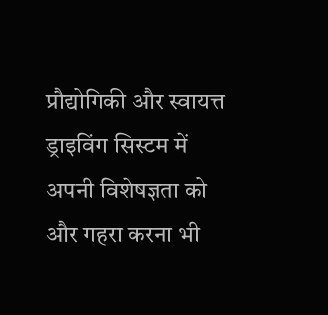प्रौद्योगिकी और स्वायत्त ड्राइविंग सिस्टम में अपनी विशेषज्ञता को और गहरा करना भी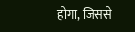होगा, जिससे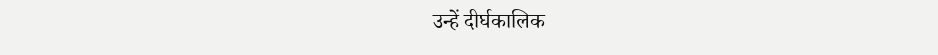उन्हें दीर्घकालिक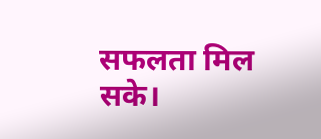सफलता मिल सके।